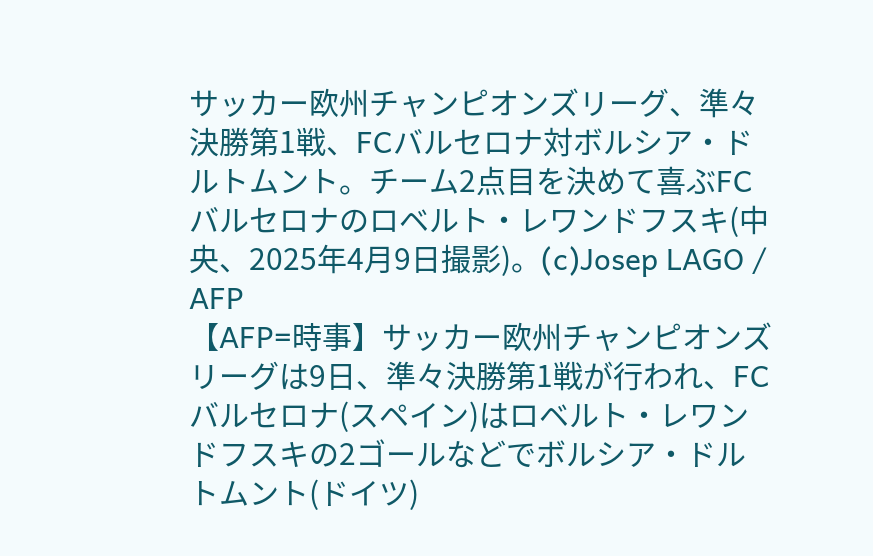サッカー欧州チャンピオンズリーグ、準々決勝第1戦、FCバルセロナ対ボルシア・ドルトムント。チーム2点目を決めて喜ぶFCバルセロナのロベルト・レワンドフスキ(中央、2025年4月9日撮影)。(c)Josep LAGO / AFP
【AFP=時事】サッカー欧州チャンピオンズリーグは9日、準々決勝第1戦が行われ、FCバルセロナ(スペイン)はロベルト・レワンドフスキの2ゴールなどでボルシア・ドルトムント(ドイツ)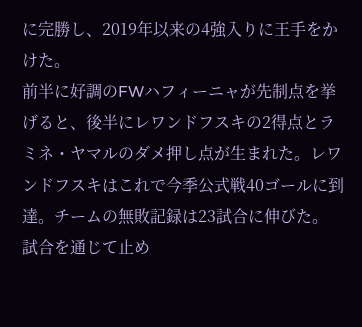に完勝し、2019年以来の4強入りに王手をかけた。
前半に好調のFWハフィーニャが先制点を挙げると、後半にレワンドフスキの2得点とラミネ・ヤマルのダメ押し点が生まれた。レワンドフスキはこれで今季公式戦40ゴールに到達。チームの無敗記録は23試合に伸びた。
試合を通じて止め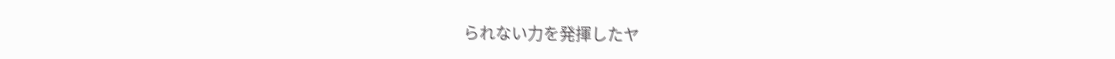られない力を発揮したヤ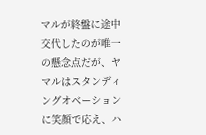マルが終盤に途中交代したのが唯一の懸念点だが、ヤマルはスタンディングオベーションに笑顔で応え、ハ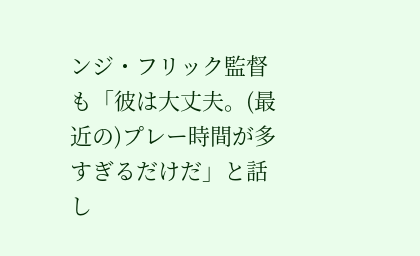ンジ・フリック監督も「彼は大丈夫。(最近の)プレー時間が多すぎるだけだ」と話し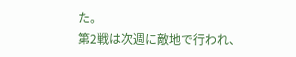た。
第2戦は次週に敵地で行われ、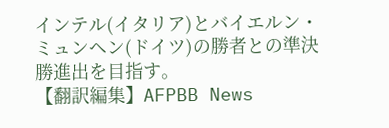インテル(イタリア)とバイエルン・ミュンヘン(ドイツ)の勝者との準決勝進出を目指す。
【翻訳編集】AFPBB News